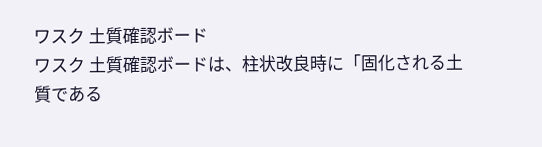ワスク 土質確認ボード
ワスク 土質確認ボードは、柱状改良時に「固化される土質である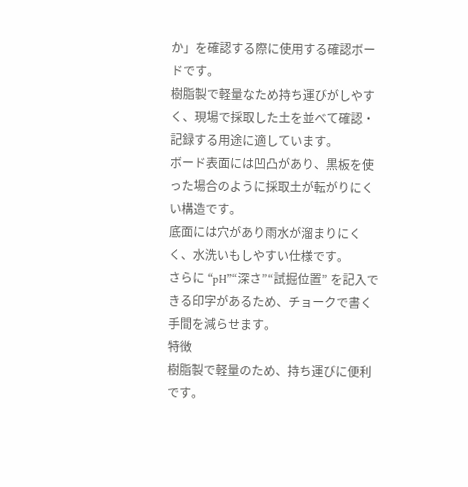か」を確認する際に使用する確認ボードです。
樹脂製で軽量なため持ち運びがしやすく、現場で採取した土を並べて確認・記録する用途に適しています。
ボード表面には凹凸があり、黒板を使った場合のように採取土が転がりにくい構造です。
底面には穴があり雨水が溜まりにくく、水洗いもしやすい仕様です。
さらに “pH”“深さ”“試掘位置” を記入できる印字があるため、チョークで書く手間を減らせます。
特徴
樹脂製で軽量のため、持ち運びに便利です。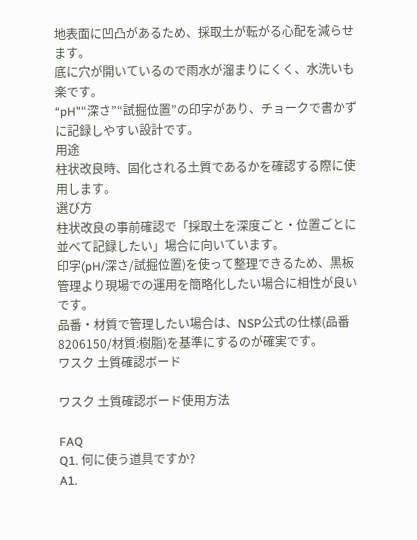地表面に凹凸があるため、採取土が転がる心配を減らせます。
底に穴が開いているので雨水が溜まりにくく、水洗いも楽です。
“pH”“深さ”“試掘位置”の印字があり、チョークで書かずに記録しやすい設計です。
用途
柱状改良時、固化される土質であるかを確認する際に使用します。
選び方
柱状改良の事前確認で「採取土を深度ごと・位置ごとに並べて記録したい」場合に向いています。
印字(pH/深さ/試掘位置)を使って整理できるため、黒板管理より現場での運用を簡略化したい場合に相性が良いです。
品番・材質で管理したい場合は、NSP公式の仕様(品番8206150/材質:樹脂)を基準にするのが確実です。
ワスク 土質確認ボード

ワスク 土質確認ボード使用方法

FAQ
Q1. 何に使う道具ですか?
A1.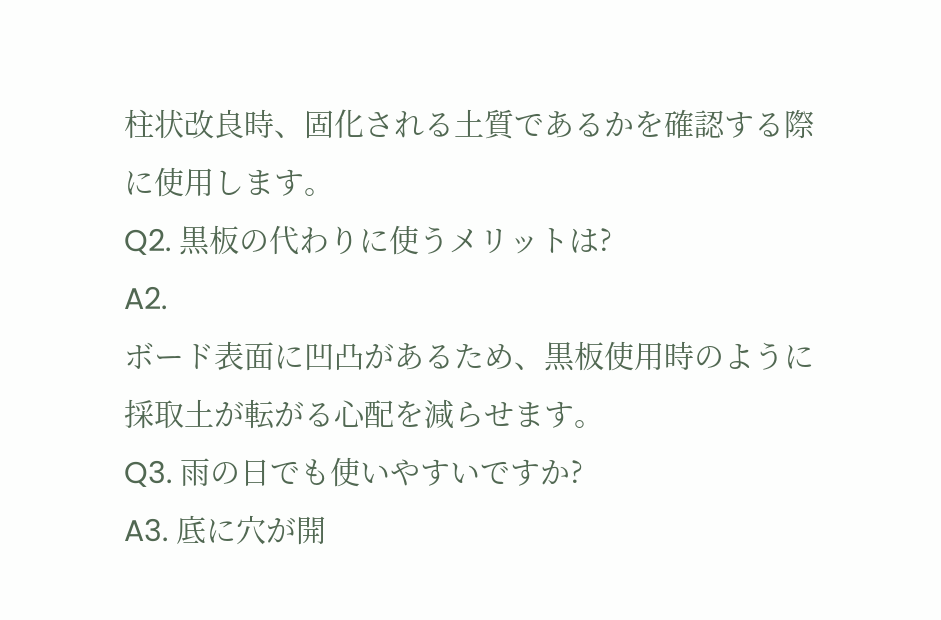柱状改良時、固化される土質であるかを確認する際に使用します。
Q2. 黒板の代わりに使うメリットは?
A2.
ボード表面に凹凸があるため、黒板使用時のように採取土が転がる心配を減らせます。
Q3. 雨の日でも使いやすいですか?
A3. 底に穴が開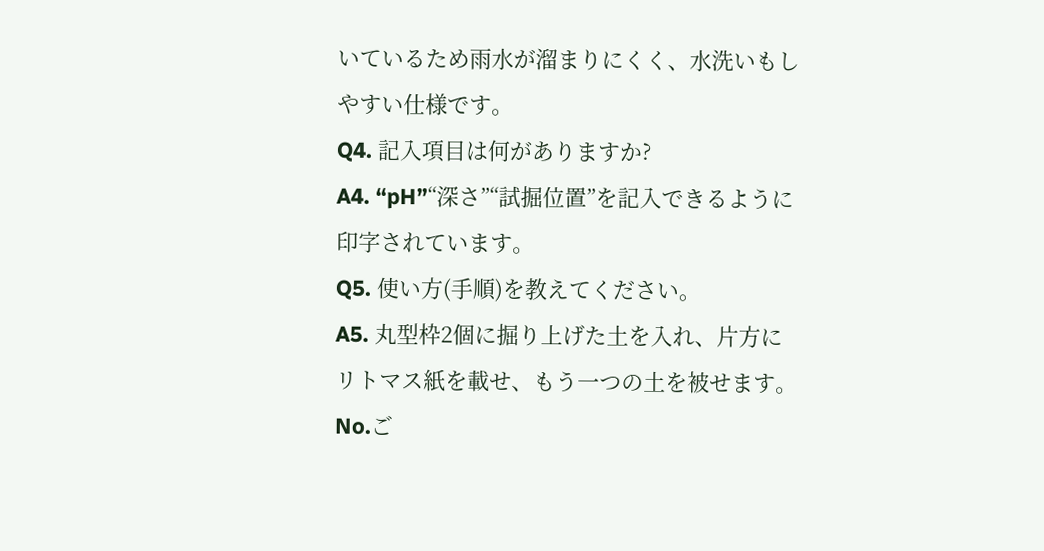いているため雨水が溜まりにくく、水洗いもしやすい仕様です。
Q4. 記入項目は何がありますか?
A4. “pH”“深さ”“試掘位置”を記入できるように印字されています。
Q5. 使い方(手順)を教えてください。
A5. 丸型枠2個に掘り上げた土を入れ、片方にリトマス紙を載せ、もう一つの土を被せます。
No.ご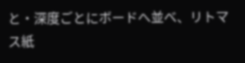と・深度ごとにボードへ並べ、リトマス紙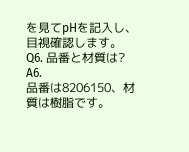を見てpHを記入し、目視確認します。
Q6. 品番と材質は?
A6.
品番は8206150、材質は樹脂です。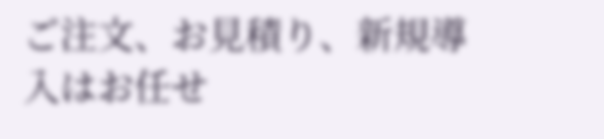ご注文、お見積り、新規導入はお任せ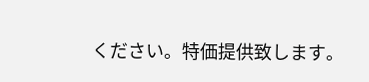ください。特価提供致します。